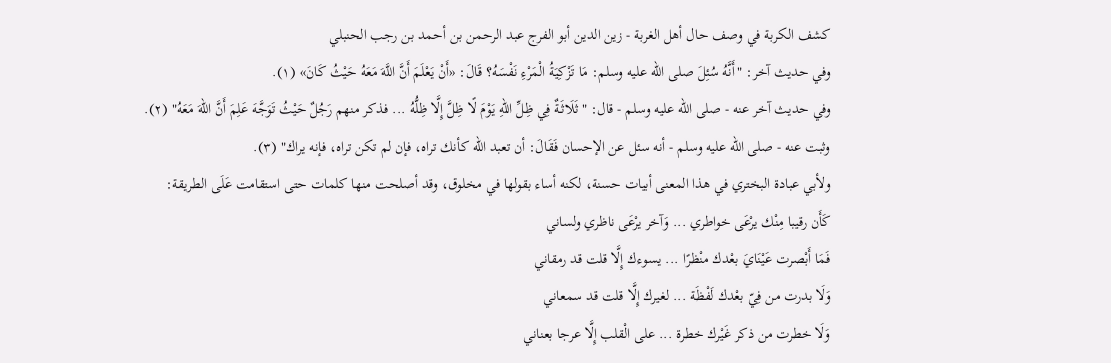كشف الكربة في وصف حال أهل الغربة - زين الدين أبو الفرج عبد الرحمن بن أحمد بن رجب الحنبلي
وفي حديث آخر: "أَنَّهُ سُئِلَ صلى الله عليه وسلم: مَا تَزْكِيَةُ الْمَرْءِ نَفْسَهُ؟ قَالَ: «أَنْ يَعْلَمَ أَنَّ اللَّهَ مَعَهُ حَيْثُ كَانَ» (١).
وفي حديث آخر عنه - صلى الله عليه وسلم - قال: "ثَلَاثَةٌ فِي ظِلِّ اللهِ يَوْمَ لًا ظِلَّ إِلَّا ظِلُّهُ ... فذكر منهم رَجُلٌ حَيْثُ تَوَجَّهَ عَلِمَ أَنَّ اللهَ مَعَهُ" (٢).
وثبت عنه - صلى الله عليه وسلم - أنه سئل عن الإحسان فَقَالَ: أن تعبد الله كأنك تراه، فإن لم تكن تراه، فإنه يراك" (٣).
ولأبي عبادة البختري في هذا المعنى أبيات حسنة، لكنه أساء بقولها في مخلوق، وقد أصلحت منها كلمات حتى استقامت عَلَى الطريقة:
كَأَن رقيبا مِنْك يرْعَى خواطري ... وَآخر يرْعَى ناظري ولساني
فَمَا أَبْصرت عَيْنَايَ بعْدك منْظرًا ... يسوءك إِلَّا قلت قد رمقاني
وَلَا بدرت من فِيّ بعْدك لَفْظَة ... لغيرك إِلَّا قلت قد سمعاني
وَلَا خطرت من ذكر غَيْرك خطرة ... على الْقلب إِلَّا عرجا بعناني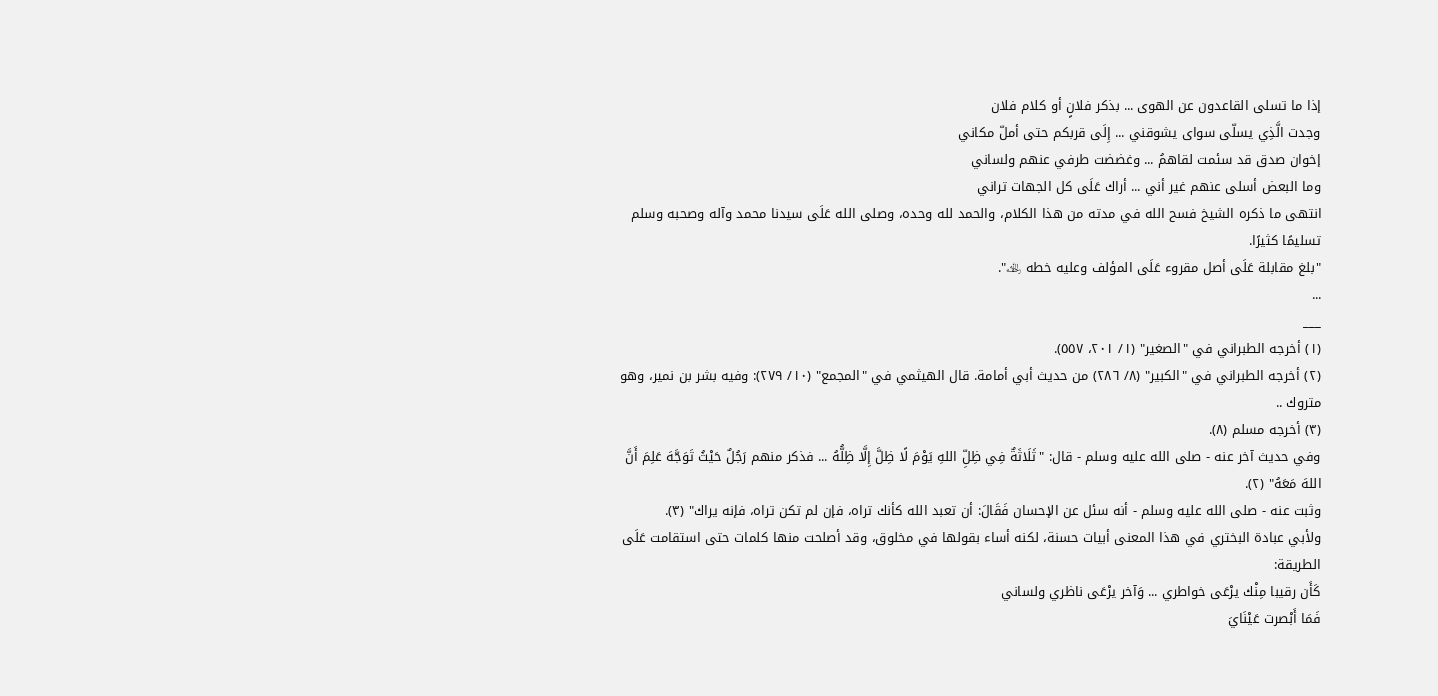إذا ما تسلى القاعدون عن الهوى ... بذكر فلانٍ أو كلام فلان
وجدت الَّذِي يسلّى سواى يشوقني ... إِلَى قربكم حتى أملّ مكاني
إخوان صدق قد سئمت لقاهمُ ... وغضضت طرفي عنهم ولساني
وما البعض أسلى عنهم غير أني ... أراك عَلَى كل الجهات تراني
انتهى ما ذكره الشيخ فسح الله في مدته من هذا الكلام، والحمد لله وحده، وصلى الله عَلَى سيدنا محمد وآله وصحبه وسلم تسليمًا كثيرًا.
"بلغ مقابلة عَلَى أصل مقروء عَلَى المؤلف وعليه خطه ﵀".
...
___
(١) أخرجه الطبراني في "الصغير" (١/ ٢٠١، ٥٥٧).
(٢) أخرجه الطبراني في "الكبير" (٨/ ٢٨٦) من حديث أبي أمامة. قال الهيثمي في "المجمع" (١٠/ ٢٧٩): وفيه بشر بن نمير، وهو متروك ..
(٣) أخرجه مسلم (٨).
وفي حديث آخر عنه - صلى الله عليه وسلم - قال: "ثَلَاثَةٌ فِي ظِلِّ اللهِ يَوْمَ لًا ظِلَّ إِلَّا ظِلُّهُ ... فذكر منهم رَجُلٌ حَيْثُ تَوَجَّهَ عَلِمَ أَنَّ اللهَ مَعَهُ" (٢).
وثبت عنه - صلى الله عليه وسلم - أنه سئل عن الإحسان فَقَالَ: أن تعبد الله كأنك تراه، فإن لم تكن تراه، فإنه يراك" (٣).
ولأبي عبادة البختري في هذا المعنى أبيات حسنة، لكنه أساء بقولها في مخلوق، وقد أصلحت منها كلمات حتى استقامت عَلَى الطريقة:
كَأَن رقيبا مِنْك يرْعَى خواطري ... وَآخر يرْعَى ناظري ولساني
فَمَا أَبْصرت عَيْنَايَ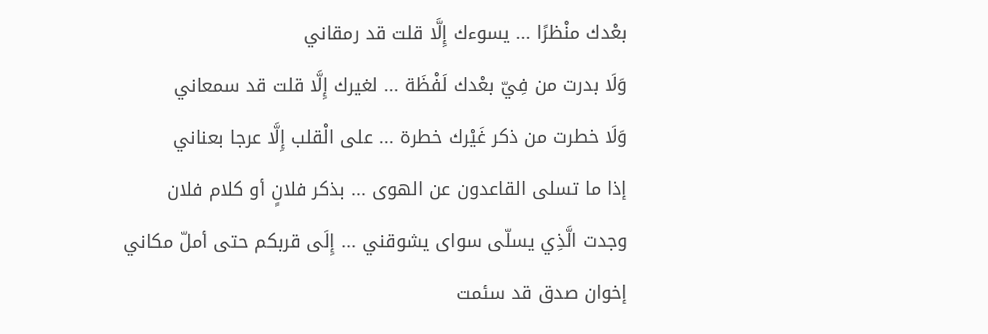بعْدك منْظرًا ... يسوءك إِلَّا قلت قد رمقاني
وَلَا بدرت من فِيّ بعْدك لَفْظَة ... لغيرك إِلَّا قلت قد سمعاني
وَلَا خطرت من ذكر غَيْرك خطرة ... على الْقلب إِلَّا عرجا بعناني
إذا ما تسلى القاعدون عن الهوى ... بذكر فلانٍ أو كلام فلان
وجدت الَّذِي يسلّى سواى يشوقني ... إِلَى قربكم حتى أملّ مكاني
إخوان صدق قد سئمت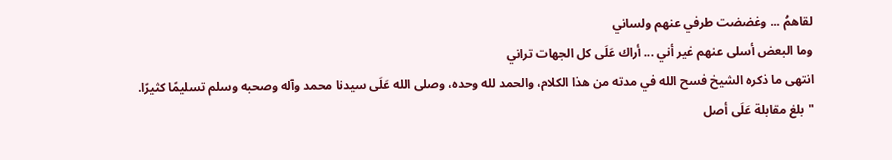لقاهمُ ... وغضضت طرفي عنهم ولساني
وما البعض أسلى عنهم غير أني ... أراك عَلَى كل الجهات تراني
انتهى ما ذكره الشيخ فسح الله في مدته من هذا الكلام، والحمد لله وحده، وصلى الله عَلَى سيدنا محمد وآله وصحبه وسلم تسليمًا كثيرًا.
"بلغ مقابلة عَلَى أصل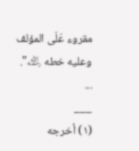مقروء عَلَى المؤلف وعليه خطه ﵀".
...
___
(١) أخرجه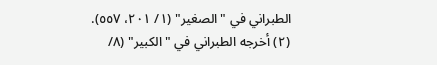الطبراني في "الصغير" (١/ ٢٠١، ٥٥٧).
(٢) أخرجه الطبراني في "الكبير" (٨/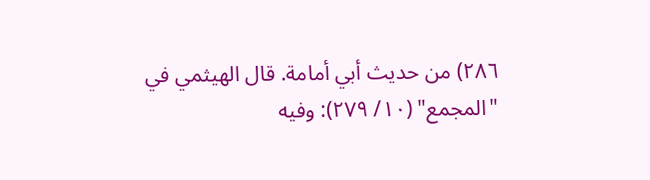٢٨٦) من حديث أبي أمامة. قال الهيثمي في "المجمع" (١٠/ ٢٧٩): وفيه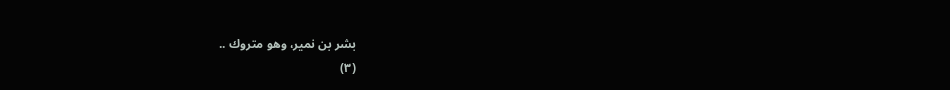بشر بن نمير، وهو متروك ..
(٣)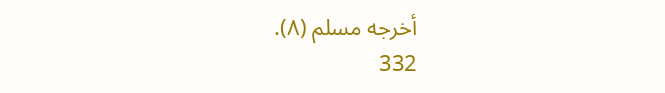أخرجه مسلم (٨).
332